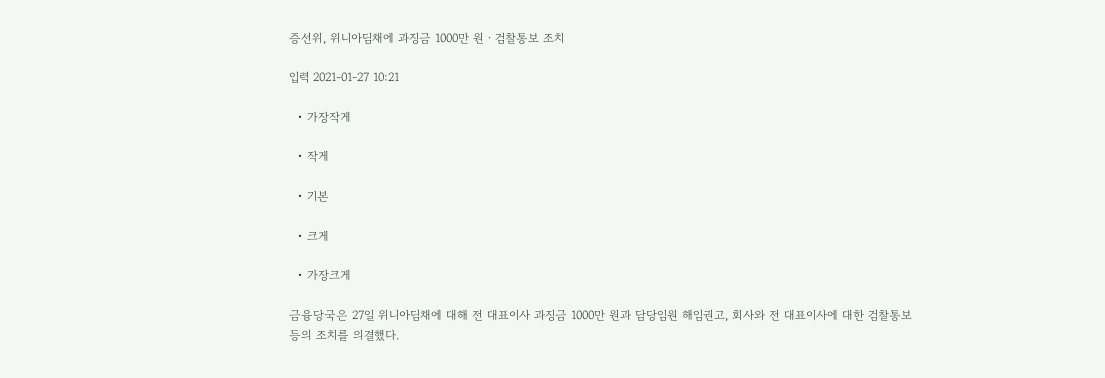증선위, 위니아딤채에 과징금 1000만 원ㆍ검찰통보 조치

입력 2021-01-27 10:21

  • 가장작게

  • 작게

  • 기본

  • 크게

  • 가장크게

금융당국은 27일 위니아딤채에 대해 전 대표이사 과징금 1000만 원과 담당임원 해임권고, 회사와 전 대표이사에 대한 검찰통보 등의 조치를 의결했다.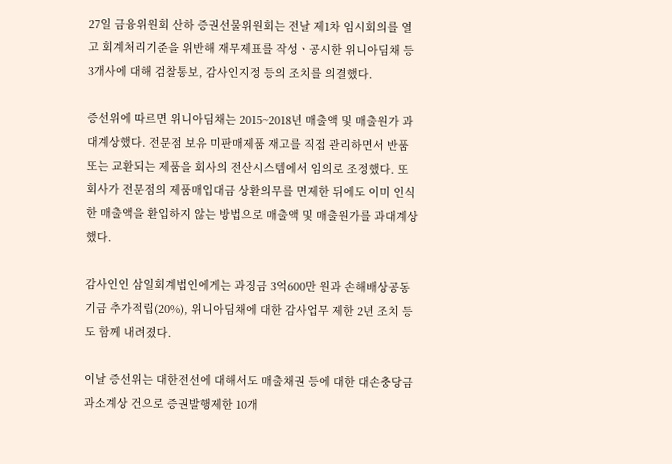27일 금융위원회 산하 증권선물위원회는 전날 제1차 임시회의를 열고 회계처리기준을 위반해 재무제표를 작성ㆍ공시한 위니아딤채 등 3개사에 대해 검찰통보, 감사인지정 등의 조치를 의결했다.

증선위에 따르면 위니아딤채는 2015~2018년 매출액 및 매출원가 과대계상했다. 전문점 보유 미판매제품 재고를 직접 관리하면서 반품 또는 교환되는 제품을 회사의 전산시스템에서 임의로 조정했다. 또 회사가 전문점의 제품매입대금 상환의무를 면제한 뒤에도 이미 인식한 매출액을 환입하지 않는 방법으로 매출액 및 매출원가를 과대계상했다.

감사인인 삼일회계법인에게는 과징금 3억600만 원과 손해배상공동기금 추가적립(20%), 위니아딤채에 대한 감사업무 제한 2년 조치 등도 함께 내려졌다.

이날 증선위는 대한전선에 대해서도 매출채권 등에 대한 대손충당금 과소계상 건으로 증권발행제한 10개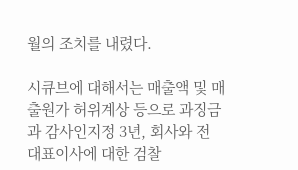월의 조치를 내렸다.

시큐브에 대해서는 매출액 및 매출원가 허위계상 등으로 과징금과 감사인지정 3년, 회사와 전 대표이사에 대한 검찰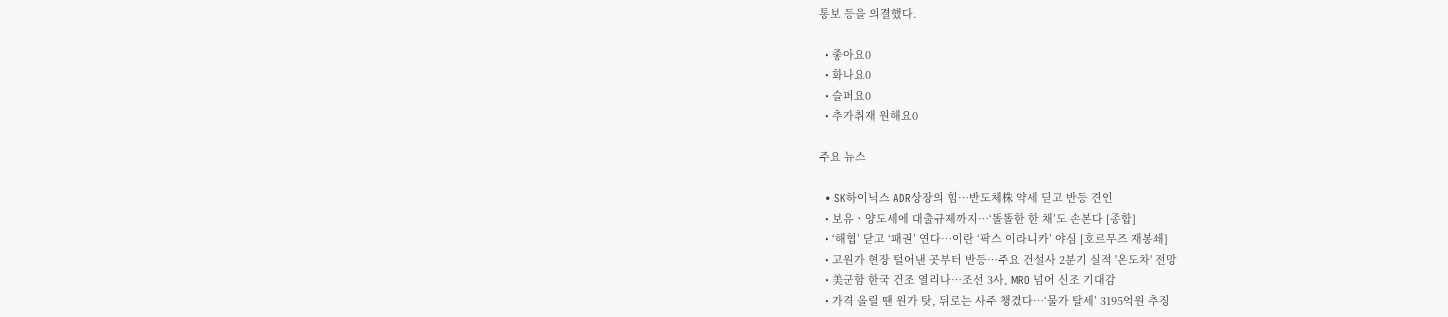통보 등을 의결했다.

  • 좋아요0
  • 화나요0
  • 슬퍼요0
  • 추가취재 원해요0

주요 뉴스

  • SK하이닉스 ADR상장의 힘…반도체株 약세 딛고 반등 견인
  • 보유ㆍ양도세에 대출규제까지…‘똘똘한 한 채’도 손본다 [종합]
  • ‘해협’ 닫고 ‘패권’ 연다…이란 ‘팍스 이라니카’ 야심 [호르무즈 재봉쇄]
  • 고원가 현장 털어낸 곳부터 반등…주요 건설사 2분기 실적 '온도차' 전망
  • 美군함 한국 건조 열리나…조선 3사, MRO 넘어 신조 기대감
  • 가격 올릴 땐 원가 탓, 뒤로는 사주 챙겼다…‘물가 탈세’ 3195억원 추징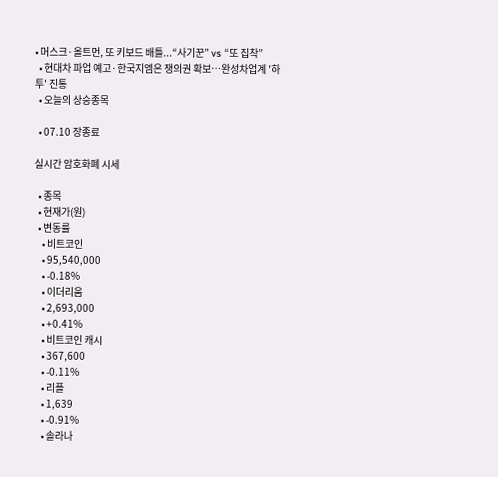• 머스크·올트먼, 또 키보드 배틀...“사기꾼” vs “또 집착”
  • 현대차 파업 예고·한국지엠은 쟁의권 확보…완성차업계 '하투' 진통
  • 오늘의 상승종목

  • 07.10 장종료

실시간 암호화폐 시세

  • 종목
  • 현재가(원)
  • 변동률
    • 비트코인
    • 95,540,000
    • -0.18%
    • 이더리움
    • 2,693,000
    • +0.41%
    • 비트코인 캐시
    • 367,600
    • -0.11%
    • 리플
    • 1,639
    • -0.91%
    • 솔라나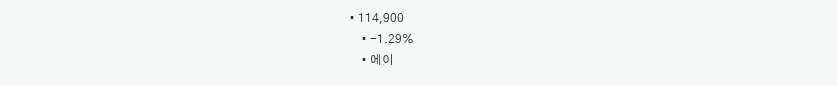• 114,900
    • -1.29%
    • 에이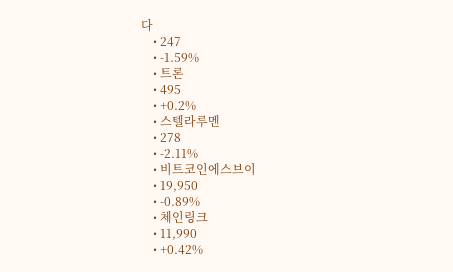다
    • 247
    • -1.59%
    • 트론
    • 495
    • +0.2%
    • 스텔라루멘
    • 278
    • -2.11%
    • 비트코인에스브이
    • 19,950
    • -0.89%
    • 체인링크
    • 11,990
    • +0.42%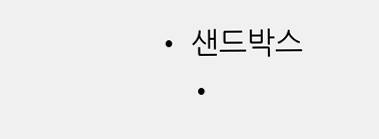• 샌드박스
    •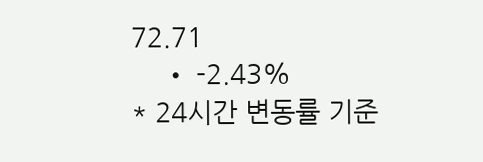72.71
    • -2.43%
* 24시간 변동률 기준